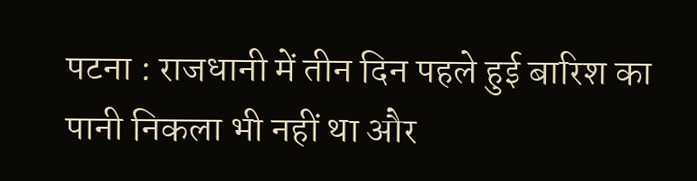पटना : राजधानी में तीन दिन पहले हुई बारिश का पानी निकला भी नहीं था और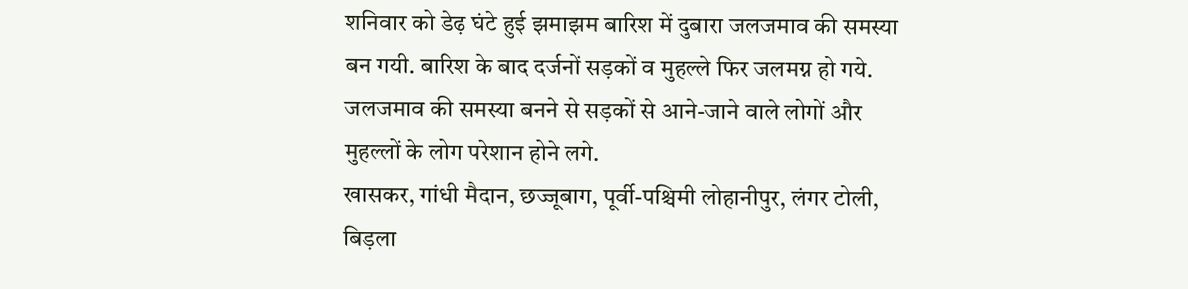शनिवार को डेढ़ घंटे हुई झमाझम बारिश में दुबारा जलजमाव की समस्या बन गयी. बारिश के बाद दर्जनों सड़कों व मुहल्ले फिर जलमग्न हो गये. जलजमाव की समस्या बनने से सड़कों से आने-जाने वाले लोगों और मुहल्लों के लोग परेशान होने लगे.
खासकर, गांधी मैदान, छज्जूबाग, पूर्वी-पश्चिमी लोहानीपुर, लंगर टोली, बिड़ला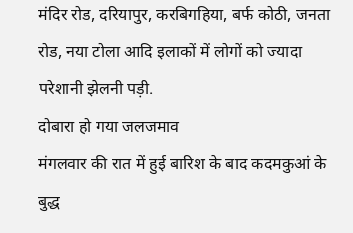मंदिर रोड, दरियापुर, करबिगहिया, बर्फ कोठी, जनता रोड, नया टोला आदि इलाकों में लोगों को ज्यादा परेशानी झेलनी पड़ी.
दोबारा हो गया जलजमाव
मंगलवार की रात में हुई बारिश के बाद कदमकुआं के बुद्ध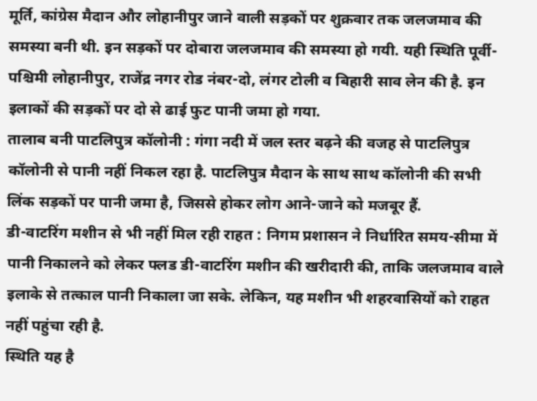मूर्ति, कांग्रेस मैदान और लोहानीपुर जाने वाली सड़कों पर शुक्रवार तक जलजमाव की समस्या बनी थी. इन सड़कों पर दोबारा जलजमाव की समस्या हो गयी. यही स्थिति पूर्वी-पश्चिमी लोहानीपुर, राजेंद्र नगर रोड नंबर-दो, लंगर टोली व बिहारी साव लेन की है. इन इलाकों की सड़कों पर दो से ढाई फुट पानी जमा हो गया.
तालाब बनी पाटलिपुत्र कॉलोनी : गंगा नदी में जल स्तर बढ़ने की वजह से पाटलिपुत्र कॉलोनी से पानी नहीं निकल रहा है. पाटलिपुत्र मैदान के साथ साथ कॉलोनी की सभी लिंक सड़कों पर पानी जमा है, जिससे होकर लोग आने-जाने को मजबूर हैं.
डी-वाटरिंग मशीन से भी नहीं मिल रही राहत : निगम प्रशासन ने निर्धारित समय-सीमा में पानी निकालने को लेकर फ्लड डी-वाटरिंग मशीन की खरीदारी की, ताकि जलजमाव वाले इलाके से तत्काल पानी निकाला जा सके. लेकिन, यह मशीन भी शहरवासियों को राहत नहीं पहुंचा रही है.
स्थिति यह है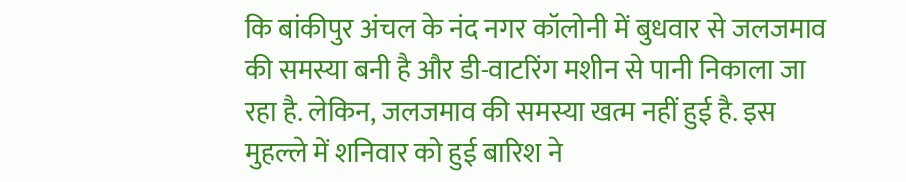कि बांकीपुर अंचल के नंद नगर कॉलोनी में बुधवार से जलजमाव की समस्या बनी है और डी-वाटरिंग मशीन से पानी निकाला जा रहा है. लेकिन, जलजमाव की समस्या खत्म नहीं हुई है. इस मुहल्ले में शनिवार को हुई बारिश ने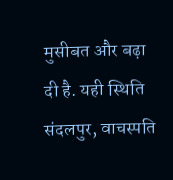मुसीबत और बढ़ा दी है. यही स्थिति संदलपुर, वाचस्पति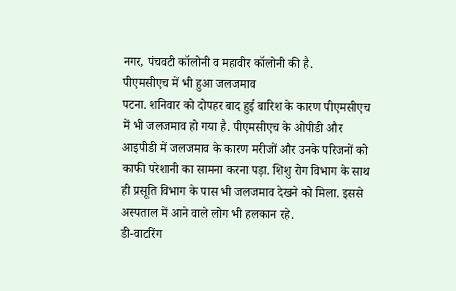नगर, पंचवटी कॉलोनी व महावीर कॉलोनी की है.
पीएमसीएच में भी हुआ जलजमाव
पटना. शनिवार को दोपहर बाद हुई बारिश के कारण पीएमसीएच में भी जलजमाव हो गया है. पीएमसीएच के ओपीडी और आइपीडी में जलजमाव के कारण मरीजों और उनके परिजनों को काफी परेशानी का सामना करना पड़ा. शिशु रोग विभाग के साथ ही प्रसूति विभाग के पास भी जलजमाव देखने को मिला. इससे अस्पताल में आने वाले लोग भी हलकान रहे.
डी-वाटरिंग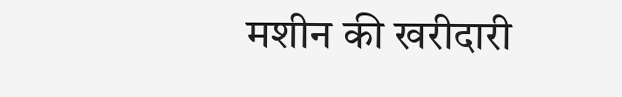मशीन की खरीदारी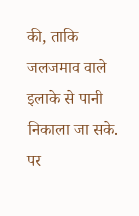की, ताकि जलजमाव वाले इलाके से पानी निकाला जा सके. पर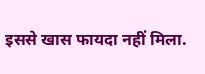इससे खास फायदा नहीं मिला.